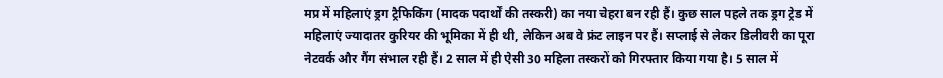मप्र में महिलाएं ड्रग ट्रैफिकिंग (मादक पदार्थों की तस्करी) का नया चेहरा बन रही हैं। कुछ साल पहले तक ड्रग ट्रेड में महिलाएं ज्यादातर कुरियर की भूमिका में ही थी, लेकिन अब वे फ्रंट लाइन पर हैं। सप्लाई से लेकर डिलीवरी का पूरा नेटवर्क और गैंग संभाल रही हैं। 2 साल में ही ऐसी 30 महिला तस्करों को गिरफ्तार किया गया है। 5 साल में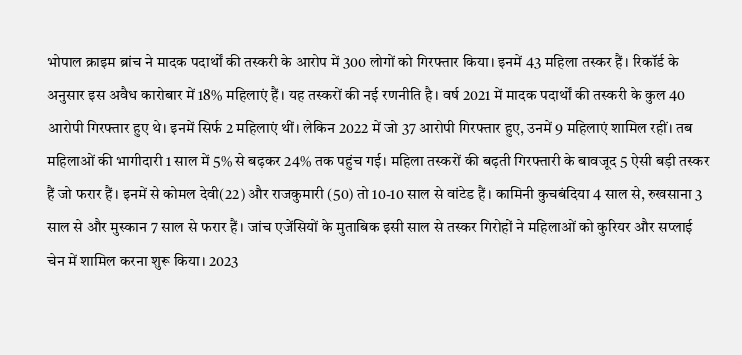भोपाल क्राइम ब्रांच ने मादक पदार्थों की तस्करी के आरोप में 300 लोगों को गिरफ्तार किया। इनमें 43 महिला तस्कर हैं। रिकॉर्ड के अनुसार इस अवैध कारोबार में 18% महिलाएं हैं। यह तस्करों की नई रणनीति है। वर्ष 2021 में मादक पदार्थों की तस्करी के कुल 40 आरोपी गिरफ्तार हुए थे। इनमें सिर्फ 2 महिलाएं थीं। लेकिन 2022 में जो 37 आरोपी गिरफ्तार हुए, उनमें 9 महिलाएं शामिल रहीं। तब महिलाओं की भागीदारी 1 साल में 5% से बढ़कर 24% तक पहुंच गई। महिला तस्करों की बढ़ती गिरफ्तारी के बावजूद 5 ऐसी बड़ी तस्कर हैं जो फरार हैं। इनमें से कोमल देवी(22) और राजकुमारी (50) तो 10-10 साल से वांटेड हैं। कामिनी कुचबंदिया 4 साल से, रुखसाना 3 साल से और मुस्कान 7 साल से फरार हैं। जांच एजेंसियों के मुताबिक इसी साल से तस्कर गिरोहों ने महिलाओं को कुरियर और सप्लाई चेन में शामिल करना शुरू किया। 2023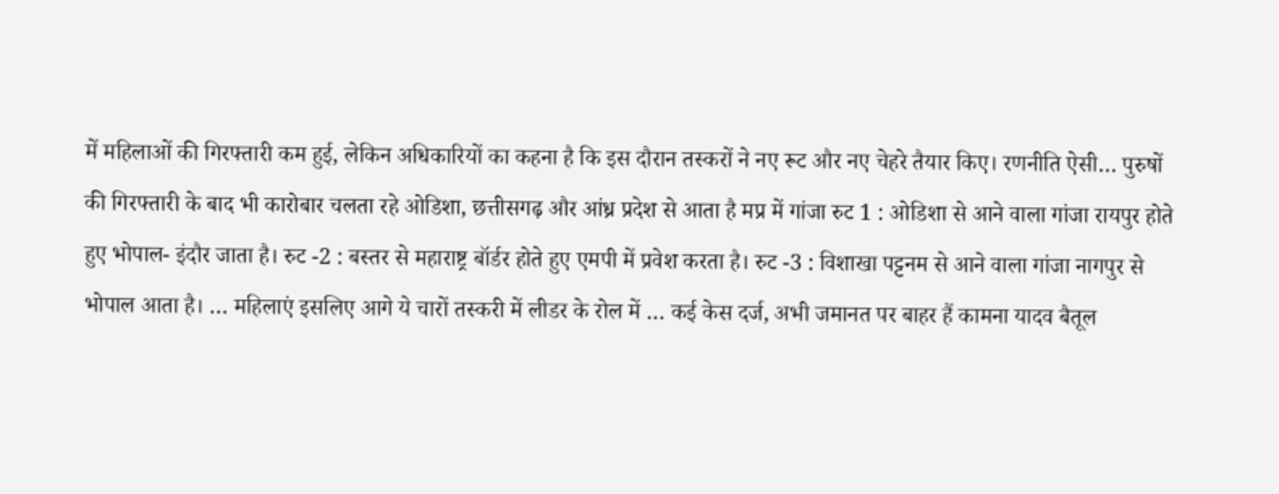में महिलाओं की गिरफ्तारी कम हुई, लेकिन अधिकारियों का कहना है कि इस दौरान तस्करों ने नए रूट और नए चेहरे तैयार किए। रणनीति ऐसी… पुरुषों की गिरफ्तारी के बाद भी कारोबार चलता रहे ओडिशा, छत्तीसगढ़ और आंध्र प्रदेश से आता है मप्र में गांजा रुट 1 : ओडिशा से आने वाला गांजा रायपुर होते हुए भोपाल- इंदौर जाता है। रुट -2 : बस्तर से महाराष्ट्र बॉर्डर होते हुए एमपी में प्रवेश करता है। रुट -3 : विशाखा पट्टनम से आने वाला गांजा नागपुर से भोपाल आता है। … महिलाएं इसलिए आगे ये चारों तस्करी में लीडर के रोल में … कई केस दर्ज, अभी जमानत पर बाहर हैं कामना यादव बैतूल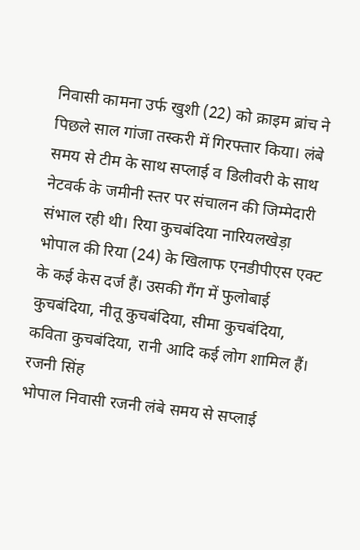निवासी कामना उर्फ खुशी (22) को क्राइम ब्रांच ने पिछले साल गांजा तस्करी में गिरफ्तार किया। लंबे समय से टीम के साथ सप्लाई व डिलीवरी के साथ नेटवर्क के जमीनी स्तर पर संचालन की जिम्मेदारी संभाल रही थी। रिया कुचबंदिया नारियलखेड़ा भोपाल की रिया (24) के खिलाफ एनडीपीएस एक्ट के कई केस दर्ज हैं। उसकी गैंग में फुलोबाई कुचबंदिया, नीतू कुचबंदिया, सीमा कुचबंदिया, कविता कुचबंदिया, रानी आदि कई लोग शामिल हैं। रजनी सिंह
भोपाल निवासी रजनी लंबे समय से सप्लाई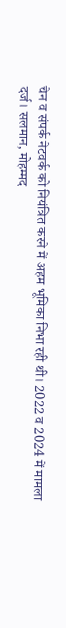चेन व संपर्क नेटवर्क को नियंत्रित करने में अहम भूमिका निभा रही थी। 2022 व 2024 में मामला दर्ज। सलमान, मोहम्मद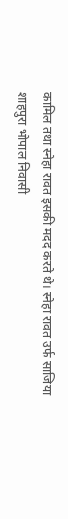कामिल तथा स्नेहा रावत इसकी मदद करते थे। स्नेहा रावत उर्फ साजिया
शाहपुरा भोपाल निवासी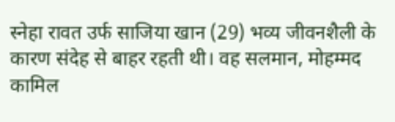स्नेहा रावत उर्फ साजिया खान (29) भव्य जीवनशैली के कारण संदेह से बाहर रहती थी। वह सलमान, मोहम्मद कामिल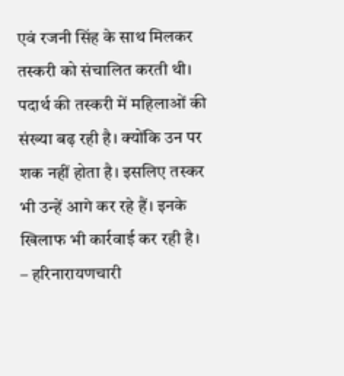एवं रजनी सिंह के साथ मिलकर तस्करी को संचालित करती थी। पदार्थ की तस्करी में महिलाओं की संख्या बढ़ रही है। क्योंकि उन पर शक नहीं होता है। इसलिए तस्कर भी उन्हें आगे कर रहे हैं। इनके खिलाफ भी कार्रवाई कर रही है। – हरिनारायणचारी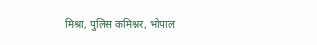मिश्रा, पुलिस कमिश्नर, भोपाल